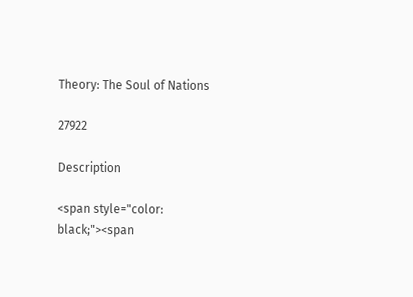Theory: The Soul of Nations

27922

Description

<span style="color: black;"><span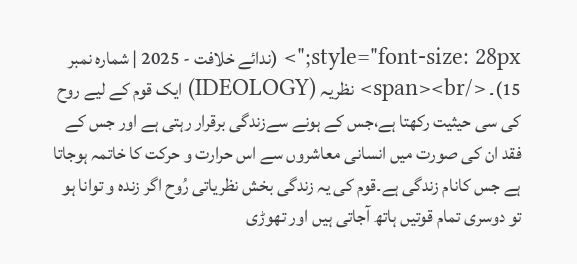style="font-size: 28px;"> (ندائے خلافت - 2025 | شمارہ نمبر 15)۔ </span><br> نظریہ (IDEOLOGY) ایک قوم کے لیے روح کی سی حیثیت رکھتا ہے،جس کے ہونے سےزندگی برقرار رہتی ہے اور جس کے فقد ان کی صورت میں انسانی معاشروں سے اس حرارت و حرکت کا خاتمہ ہوجاتا ہے جس کانام زندگی ہے۔قوم کی یہ زندگی بخش نظریاتی رُوح اگر زندہ و توانا ہو تو دوسری تمام قوتیں ہاتھ آجاتی ہیں اور تھوڑی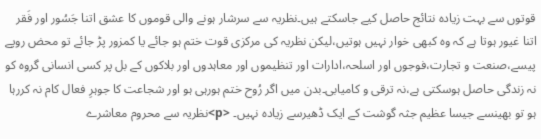قوتوں سے بہت زیادہ نتائج حاصل کیے جاسکتے ہیں۔نظریہ سے سرشار ہونے والی قوموں کا عشق اتنا جَسُور اور فَقر اتنا غیور ہوتا ہے کہ وہ کبھی خوار نہیں ہوتیں،لیکن نظریہ کی مرکزی قوت ختم ہو جائے یا کمزور پڑ جائے تو محض روپے پیسے،صنعت و تجارت،فوجوں اور اسلحہ،ادارات اور تنظیموں اور معاہدوں اور بلاکوں کے بل پر کسی انسانی گروہ کو نہ زندگی حاصل ہوسکتی ہے،نہ ترقی و کامیابی۔بدن میں اگر رُوح ختم ہورہی ہو اور شجاعت کا جوہرِ فعال کام نہ کررہا ہو تو بھینسے جیسا عظیم جثہ گوشت کے ایک ڈھیرسے زیادہ نہیں۔ <p>نظریہ سے محروم معاشرے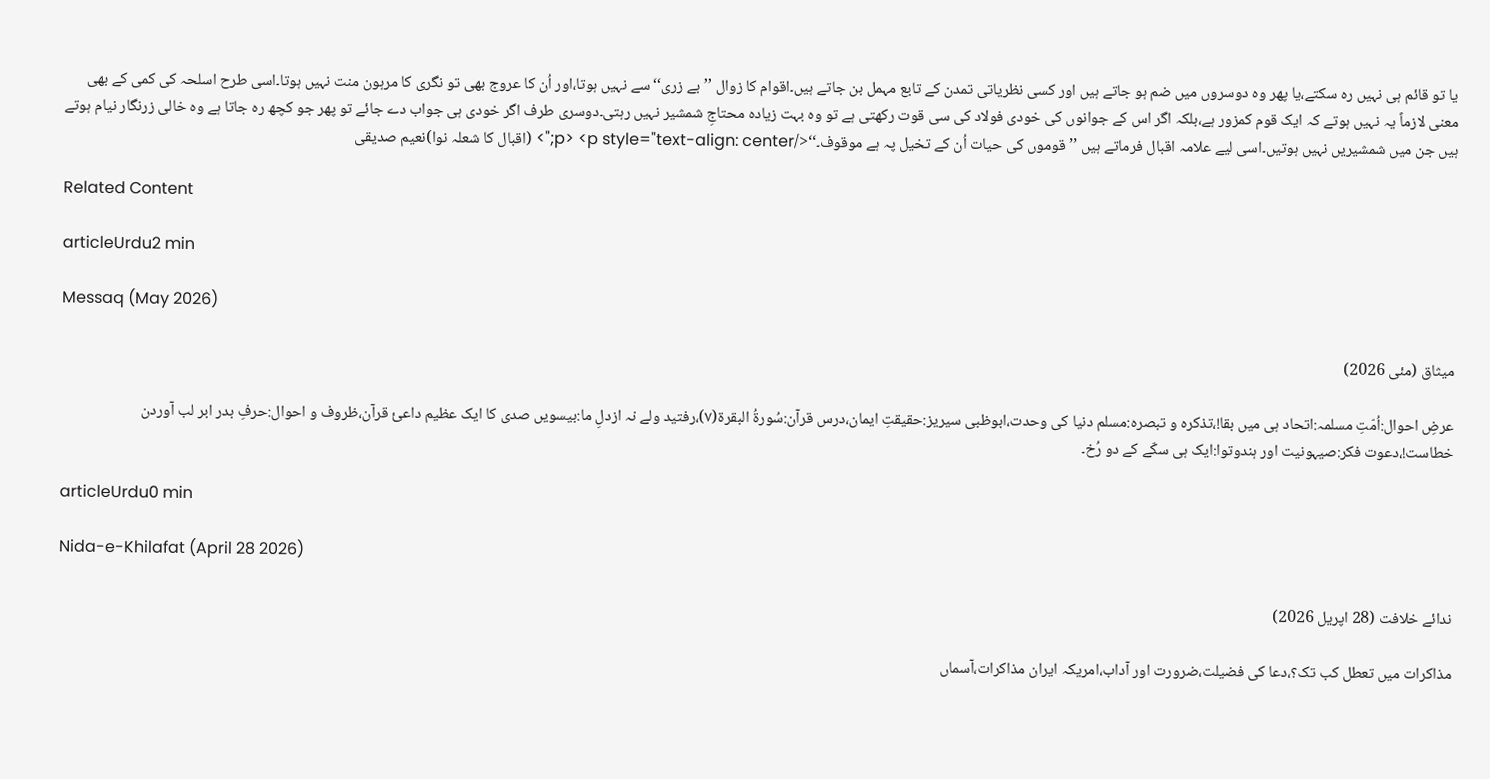یا تو قائم ہی نہیں رہ سکتے،یا پھر وہ دوسروں میں ضم ہو جاتے ہیں اور کسی نظریاتی تمدن کے تابع مہمل بن جاتے ہیں۔اقوام کا زوال ’’بے زری‘‘سے نہیں ہوتا،اور اُن کا عروج بھی تو نگری کا مرہون منت نہیں ہوتا۔اسی طرح اسلحہ کی کمی کے بھی معنی لازماً یہ نہیں ہوتے کہ ایک قوم کمزور ہے،بلکہ اگر اس کے جوانوں کی خودی فولاد کی سی قوت رکھتی ہے تو وہ بہت زیادہ محتاجِ شمشیر نہیں رہتی۔دوسری طرف اگر خودی ہی جواب دے جائے تو پھر جو کچھ رہ جاتا ہے وہ خالی زرنگار نیام ہوتے ہیں جن میں شمشیریں نہیں ہوتیں۔اسی لیے علامہ اقبال فرماتے ہیں ’’قوموں کی حیات اُن کے تخیل پہ ہے موقوف۔‘‘</p> <p style="text-align: center;"> (اقبال کا شعلہ نوا)نعیم صدیقی

Related Content

articleUrdu2 min

Messaq (May 2026)

میثاق (مئی 2026)

عرضِ احوال:اُمّتِ مسلمہ:اتحاد ہی میں بقا!،تذکرہ و تبصرہ:مسلم دنیا کی وحدت،ابوظبی سیریز:حقیقتِ ایمان،درس قرآن:سُورۃُ البقرۃ(۷)،رفتید ولے نہ ازدلِ ما:بیسویں صدی کا ایک عظیم داعیٔ قرآن،ظروف و احوال:حرفِ بدر ابر لب آوردن خطاست!،دعوت فکر:صیہونیت اور ہندوتوا:ایک ہی سکّے کے دو رُخ۔

articleUrdu0 min

Nida-e-Khilafat (April 28 2026)

ندائے خلافت (28 اپریل 2026)

مذاکرات میں تعطل کب تک؟،دعا کی فضیلت،ضرورت اور آداب،امریکہ ایران مذاکرات،آسماں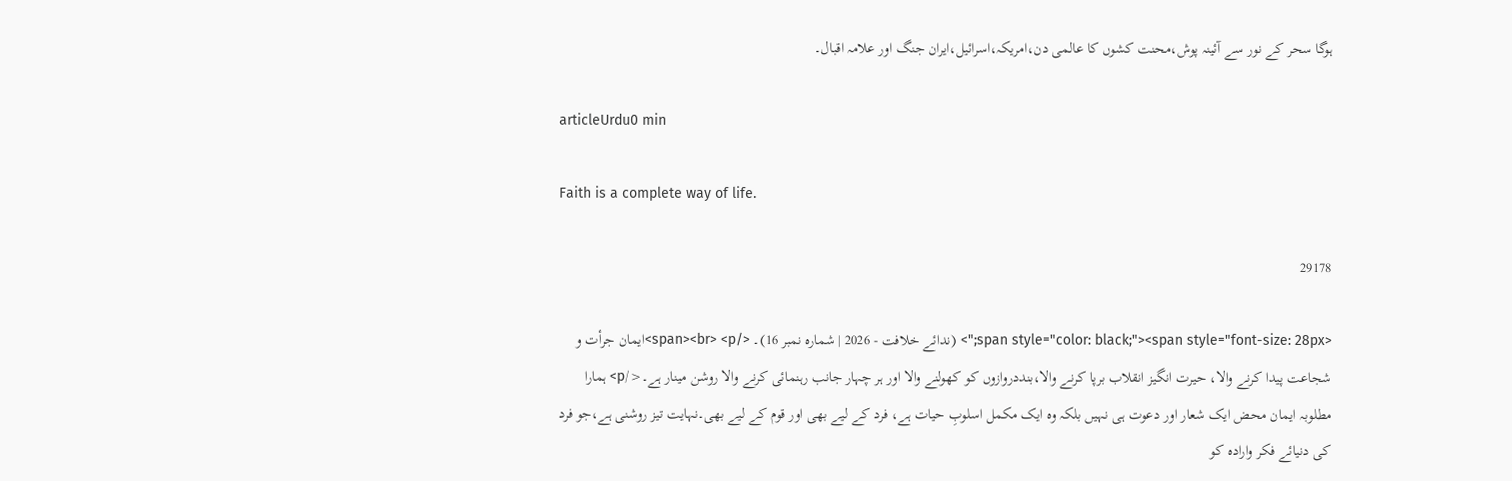ہوگا سحر کے نور سے آئینہ پوش،محنت کشوں کا عالمی دن،امریکہ،اسرائیل،ایران جنگ اور علامہ اقبال۔

articleUrdu0 min

Faith is a complete way of life.

29178

<span style="color: black;"><span style="font-size: 28px;"> (ندائے خلافت - 2026 | شمارہ نمبر 16)۔ </span><br> <p>ایمان جرأت و شجاعت پیدا کرنے والا، حیرت انگیز انقلاب برپا کرنے والا،بنددروازوں کو کھولنے والا اور ہر چہار جانب رہنمائی کرنے والا روشن مینار ہے۔</p> ہمارا مطلوبہ ایمان محض ایک شعار اور دعوت ہی نہیں بلکہ وہ ایک مکمل اسلوبِ حیات ہے، فرد کے لیے بھی اور قوم کے لیے بھی۔نہایت تیز روشنی ہے،جو فرد کی دنیائے فکر وارادہ کو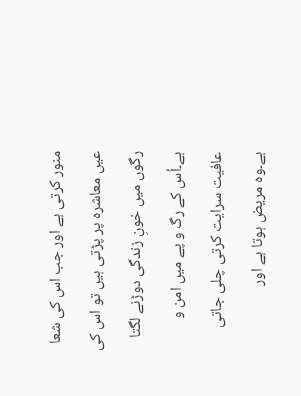منور کرتی ہے اور جب اس کی شعا عیں معاشرہ پر پڑتی ہیں تو اس کی رگوں میں خونِ زندگی دوڑنے لگتا ہے۔اُس کے رگ و پے میں امن و عافیت سرایت کرتی چلی جاتی ہے۔وہ مریض ہوتا ہے اور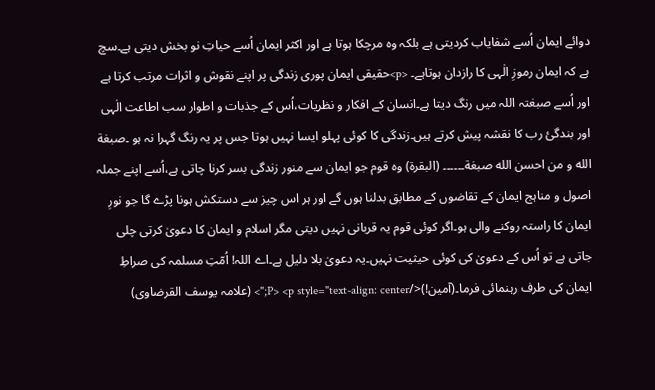دوائے ایمان اُسے شفایاب کردیتی ہے بلکہ وہ مرچکا ہوتا ہے اور اکثر ایمان اُسے حیاتِ نو بخش دیتی ہے۔سچ ہے کہ ایمان رموزِ الٰہی کا رازدان ہوتاہے۔ <p>حقیقی ایمان پوری زندگی پر اپنے نقوش و اثرات مرتب کرتا ہے اور اُسے صبغتہ اللہ میں رنگ دیتا ہے۔انسان کے افکار و نظریات،اُس کے جذبات و اطوار سب اطاعت الٰہی اور بندگیٔ رب کا نقشہ پیش کرتے ہیں۔زندگی کا کوئی پہلو ایسا نہیں ہوتا جس پر یہ رنگ گہرا نہ ہو ۔صبغة الله و من احسن الله صبغة۔۔۔۔۔۔ (البقرة) وہ قوم جو ایمان سے منور زندگی بسر کرنا چاتی ہے،اُسے اپنے جملہ اصول و مناہج ایمان کے تقاضوں کے مطابق بدلنا ہوں گے اور ہر اس چیز سے دستکش ہونا پڑے گا جو نورِ ایمان کا راستہ روکنے والی ہو۔اگر کوئی قوم یہ قربانی نہیں دیتی مگر اسلام و ایمان کا دعویٰ کرتی چلی جاتی ہے تو اُس کے دعویٰ کی کوئی حیثیت نہیں۔یہ دعویٰ بلا دلیل ہے۔اے اللہ! اُمّتِ مسلمہ کی صراطِ ایمان کی طرف رہنمائی فرما۔(آمین!)</P> <p style="text-align: center;"> (علامہ یوسف القرضاوی)